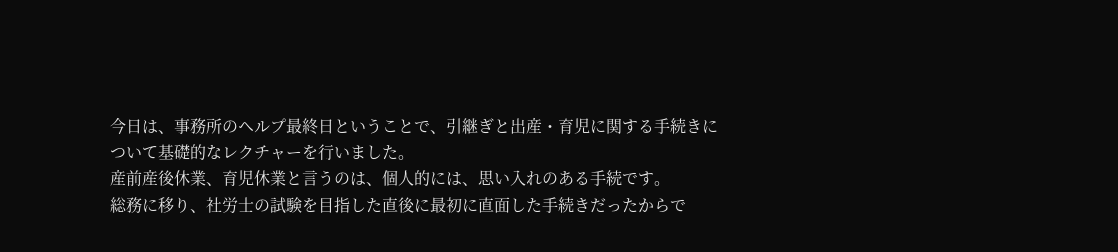今日は、事務所のヘルプ最終日ということで、引継ぎと出産・育児に関する手続きについて基礎的なレクチャーを行いました。
産前産後休業、育児休業と言うのは、個人的には、思い入れのある手続です。
総務に移り、社労士の試験を目指した直後に最初に直面した手続きだったからで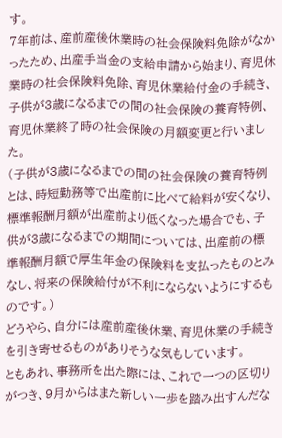す。
7年前は、産前産後休業時の社会保険料免除がなかったため、出産手当金の支給申請から始まり、育児休業時の社会保険料免除、育児休業給付金の手続き、子供が3歳になるまでの間の社会保険の養育特例、育児休業終了時の社会保険の月額変更と行いました。
(子供が3歳になるまでの間の社会保険の養育特例とは、時短勤務等で出産前に比べて給料が安くなり、標準報酬月額が出産前より低くなった場合でも、子供が3歳になるまでの期間については、出産前の標準報酬月額で厚生年金の保険料を支払ったものとみなし、将来の保険給付が不利にならないようにするものです。)
どうやら、自分には産前産後休業、育児休業の手続きを引き寄せるものがありそうな気もしています。
ともあれ、事務所を出た際には、これで一つの区切りがつき、9月からはまた新しい一歩を踏み出すんだな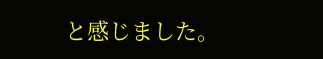と感じました。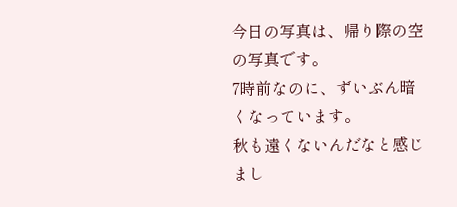今日の写真は、帰り際の空の写真です。
7時前なのに、ずいぶん暗くなっています。
秋も遠くないんだなと感じまし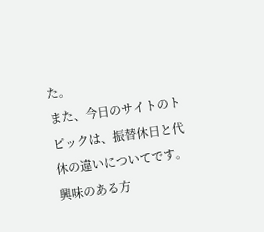た。
また、今日のサイトのトピックは、振替休日と代休の違いについてです。
興味のある方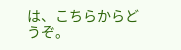は、こちらからどうぞ。